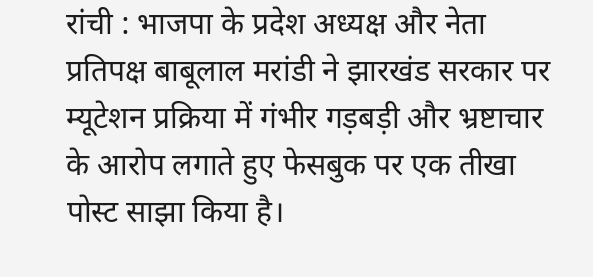रांची : भाजपा के प्रदेश अध्यक्ष और नेता प्रतिपक्ष बाबूलाल मरांडी ने झारखंड सरकार पर म्यूटेशन प्रक्रिया में गंभीर गड़बड़ी और भ्रष्टाचार के आरोप लगाते हुए फेसबुक पर एक तीखा पोस्ट साझा किया है।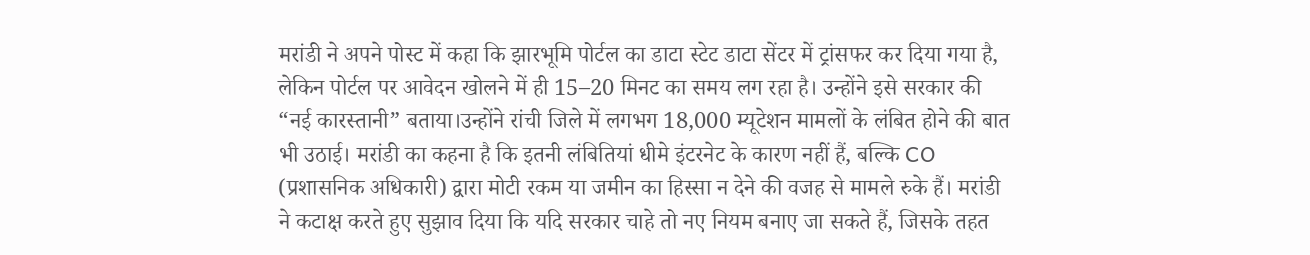मरांडी ने अपने पोस्ट में कहा कि झारभूमि पोर्टल का डाटा स्टेट डाटा सेंटर में ट्रांसफर कर दिया गया है, लेकिन पोर्टल पर आवेदन खोलने में ही 15–20 मिनट का समय लग रहा है। उन्होंने इसे सरकार की “नई कारस्तानी” बताया।उन्होंने रांची जिले में लगभग 18,000 म्यूटेशन मामलों के लंबित होने की बात भी उठाई। मरांडी का कहना है कि इतनी लंबितियां धीमे इंटरनेट के कारण नहीं हैं, बल्कि CO (प्रशासनिक अधिकारी) द्वारा मोटी रकम या जमीन का हिस्सा न देने की वजह से मामले रुके हैं। मरांडी ने कटाक्ष करते हुए सुझाव दिया कि यदि सरकार चाहे तो नए नियम बनाए जा सकते हैं, जिसके तहत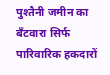पुश्तैनी जमीन का बँटवारा सिर्फ पारिवारिक हकदारों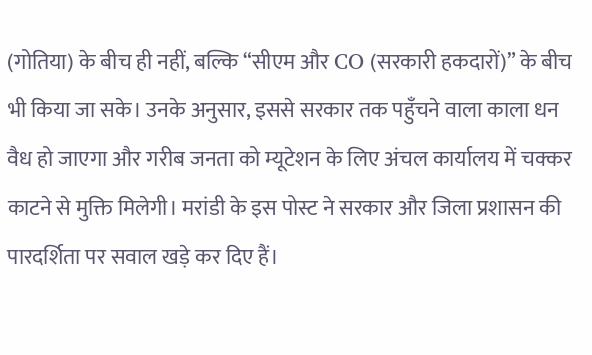(गोतिया) के बीच ही नहीं, बल्कि “सीएम और CO (सरकारी हकदारों)” के बीच भी किया जा सके। उनके अनुसार, इससे सरकार तक पहुँचने वाला काला धन वैध हो जाएगा और गरीब जनता को म्यूटेशन के लिए अंचल कार्यालय में चक्कर काटने से मुक्ति मिलेगी। मरांडी के इस पोस्ट ने सरकार और जिला प्रशासन की पारदर्शिता पर सवाल खड़े कर दिए हैं।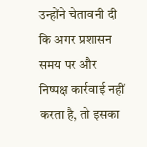उन्होंने चेतावनी दी कि अगर प्रशासन समय पर और निष्पक्ष कार्रवाई नहीं करता है, तो इसका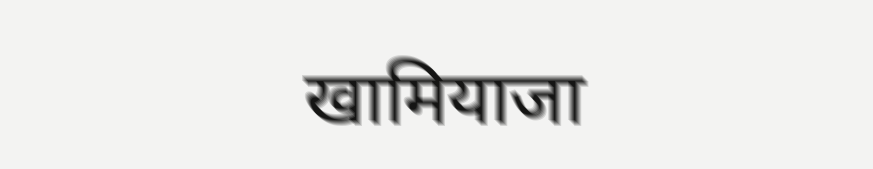खामियाजा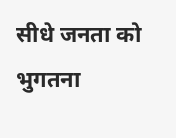सीधे जनता को भुगतना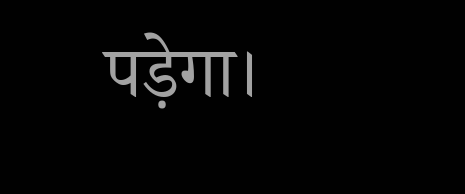पड़ेगा।